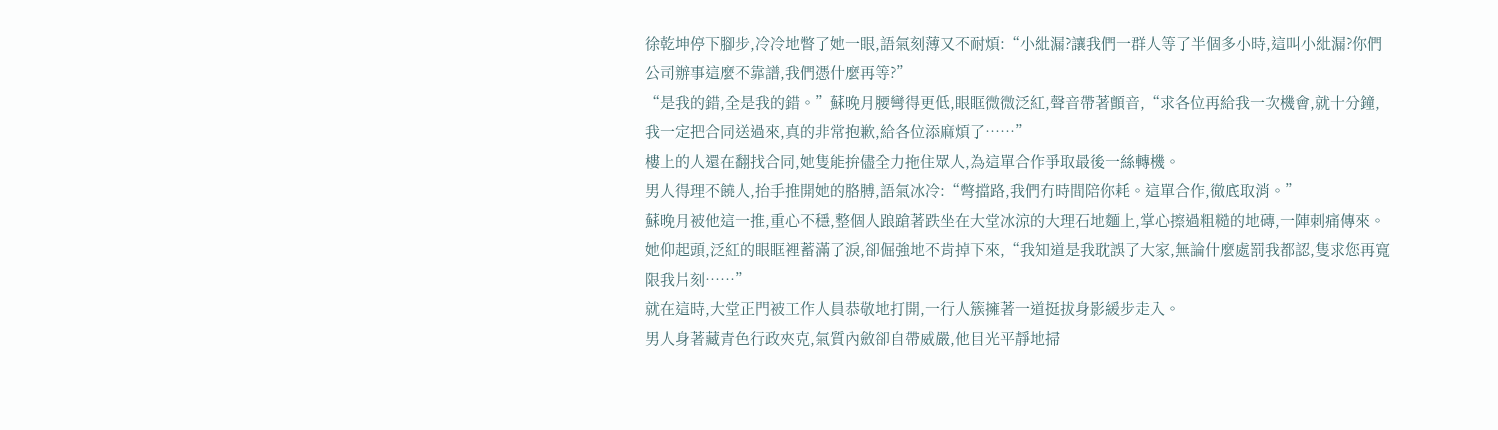徐乾坤停下腳步,冷冷地瞥了她一眼,語氣刻薄又不耐煩:“小紕漏?讓我們一群人等了半個多小時,這叫小紕漏?你們公司辦事這麼不靠譜,我們憑什麼再等?”
“是我的錯,全是我的錯。”蘇晚月腰彎得更低,眼眶微微泛紅,聲音帶著顫音,“求各位再給我一次機會,就十分鐘,我一定把合同送過來,真的非常抱歉,給各位添麻煩了……”
樓上的人還在翻找合同,她隻能拚儘全力拖住眾人,為這單合作爭取最後一絲轉機。
男人得理不饒人,抬手推開她的胳膊,語氣冰冷:“彆擋路,我們冇時間陪你耗。這單合作,徹底取消。”
蘇晚月被他這一推,重心不穩,整個人踉蹌著跌坐在大堂冰涼的大理石地麵上,掌心擦過粗糙的地磚,一陣刺痛傳來。
她仰起頭,泛紅的眼眶裡蓄滿了淚,卻倔強地不肯掉下來,“我知道是我耽誤了大家,無論什麼處罰我都認,隻求您再寬限我片刻……”
就在這時,大堂正門被工作人員恭敬地打開,一行人簇擁著一道挺拔身影緩步走入。
男人身著藏青色行政夾克,氣質內斂卻自帶威嚴,他目光平靜地掃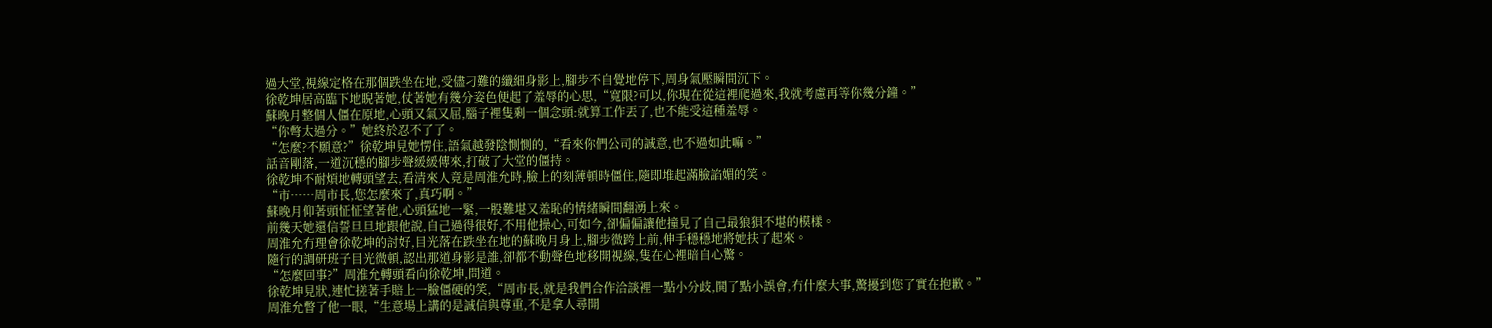過大堂,視線定格在那個跌坐在地,受儘刁難的纖細身影上,腳步不自覺地停下,周身氣壓瞬間沉下。
徐乾坤居高臨下地睨著她,仗著她有幾分姿色便起了羞辱的心思,“寬限?可以,你現在從這裡爬過來,我就考慮再等你幾分鐘。”
蘇晚月整個人僵在原地,心頭又氣又屈,腦子裡隻剩一個念頭:就算工作丟了,也不能受這種羞辱。
“你彆太過分。”她終於忍不了了。
“怎麼?不願意?”徐乾坤見她愣住,語氣越發陰惻惻的,“看來你們公司的誠意,也不過如此嘛。”
話音剛落,一道沉穩的腳步聲緩緩傳來,打破了大堂的僵持。
徐乾坤不耐煩地轉頭望去,看清來人竟是周淮允時,臉上的刻薄頓時僵住,隨即堆起滿臉諂媚的笑。
“市……周市長,您怎麼來了,真巧啊。”
蘇晚月仰著頭怔怔望著他,心頭猛地一緊,一股難堪又羞恥的情緒瞬間翻湧上來。
前幾天她還信誓旦旦地跟他說,自己過得很好,不用他操心,可如今,卻偏偏讓他撞見了自己最狼狽不堪的模樣。
周淮允冇理會徐乾坤的討好,目光落在跌坐在地的蘇晚月身上,腳步微跨上前,伸手穩穩地將她扶了起來。
隨行的調研班子目光微頓,認出那道身影是誰,卻都不動聲色地移開視線,隻在心裡暗自心驚。
“怎麼回事?”周淮允轉頭看向徐乾坤,問道。
徐乾坤見狀,連忙搓著手賠上一臉僵硬的笑,“周市長,就是我們合作洽談裡一點小分歧,鬨了點小誤會,冇什麼大事,驚擾到您了實在抱歉。”
周淮允瞥了他一眼,“生意場上講的是誠信與尊重,不是拿人尋開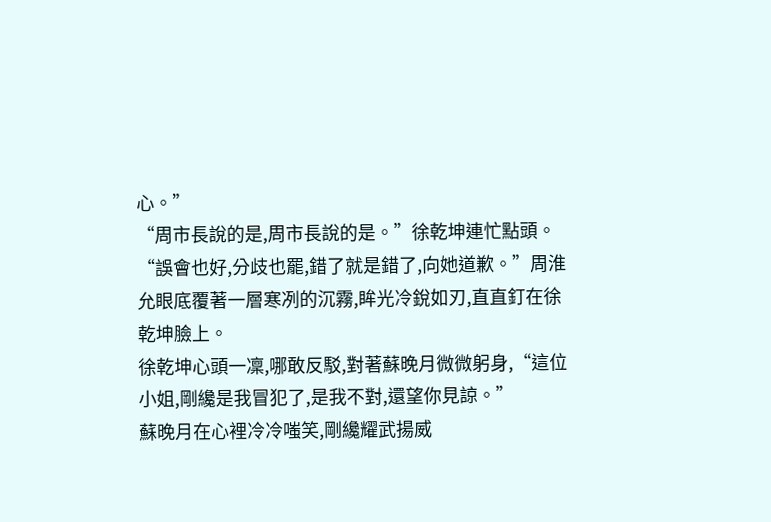心。”
“周市長說的是,周市長說的是。”徐乾坤連忙點頭。
“誤會也好,分歧也罷,錯了就是錯了,向她道歉。”周淮允眼底覆著一層寒冽的沉霧,眸光冷銳如刃,直直釘在徐乾坤臉上。
徐乾坤心頭一凜,哪敢反駁,對著蘇晚月微微躬身,“這位小姐,剛纔是我冒犯了,是我不對,還望你見諒。”
蘇晚月在心裡冷冷嗤笑,剛纔耀武揚威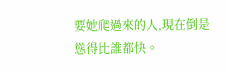要她爬過來的人,現在倒是慫得比誰都快。